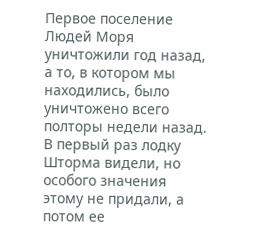Первое поселение Людей Моря уничтожили год назад, а то, в котором мы находились, было уничтожено всего полторы недели назад. В первый раз лодку Шторма видели, но особого значения этому не придали, а потом ее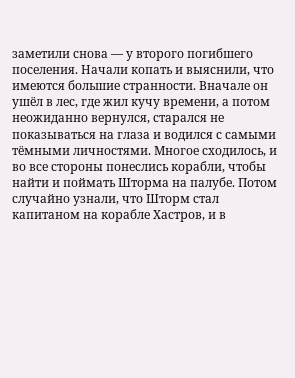заметили снова — у второго погибшего поселения. Начали копать и выяснили, что имеются большие странности. Вначале он ушёл в лес, где жил кучу времени, а потом неожиданно вернулся, старался не показываться на глаза и водился с самыми тёмными личностями. Многое сходилось, и во все стороны понеслись корабли, чтобы найти и поймать Шторма на палубе. Потом случайно узнали, что Шторм стал капитаном на корабле Хастров, и в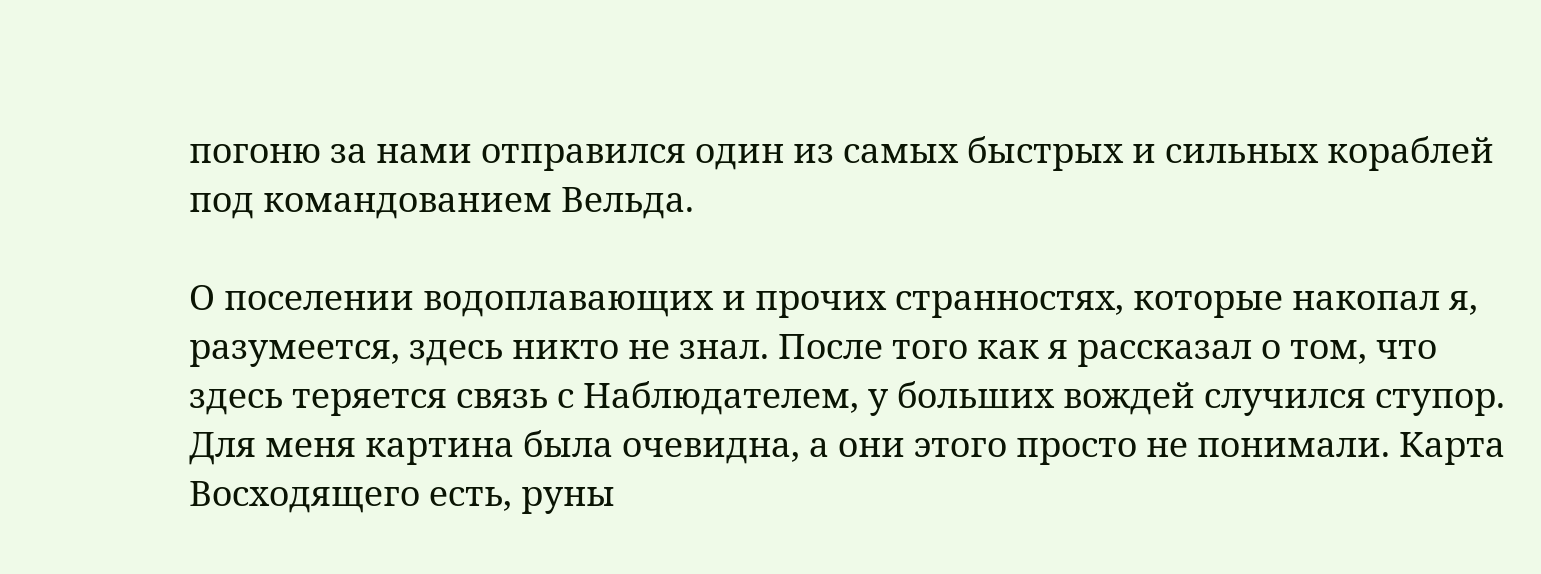погоню за нами отправился один из самых быстрых и сильных кораблей под командованием Вельда.

О поселении водоплавающих и прочих странностях, которые накопал я, разумеется, здесь никто не знал. После того как я рассказал о том, что здесь теряется связь с Наблюдателем, у больших вождей случился ступор. Для меня картина была очевидна, а они этого просто не понимали. Карта Восходящего есть, руны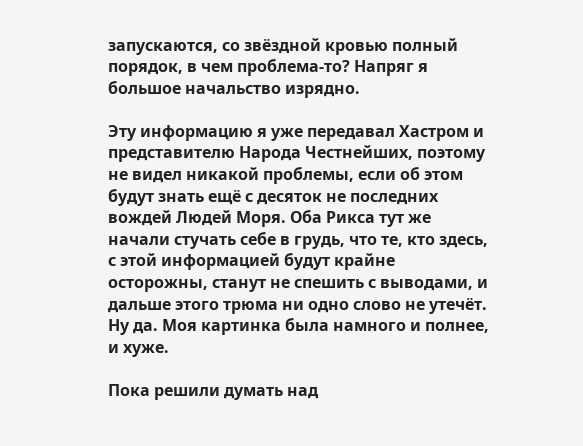запускаются, со звёздной кровью полный порядок, в чем проблема-то? Напряг я большое начальство изрядно.

Эту информацию я уже передавал Хастром и представителю Народа Честнейших, поэтому не видел никакой проблемы, если об этом будут знать ещё с десяток не последних вождей Людей Моря. Оба Рикса тут же начали стучать себе в грудь, что те, кто здесь, с этой информацией будут крайне осторожны, станут не спешить с выводами, и дальше этого трюма ни одно слово не утечёт. Ну да. Моя картинка была намного и полнее, и хуже.

Пока решили думать над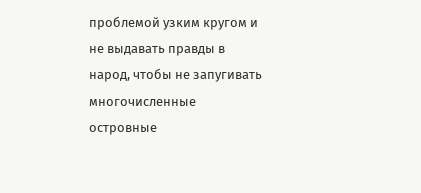проблемой узким кругом и не выдавать правды в народ, чтобы не запугивать многочисленные островные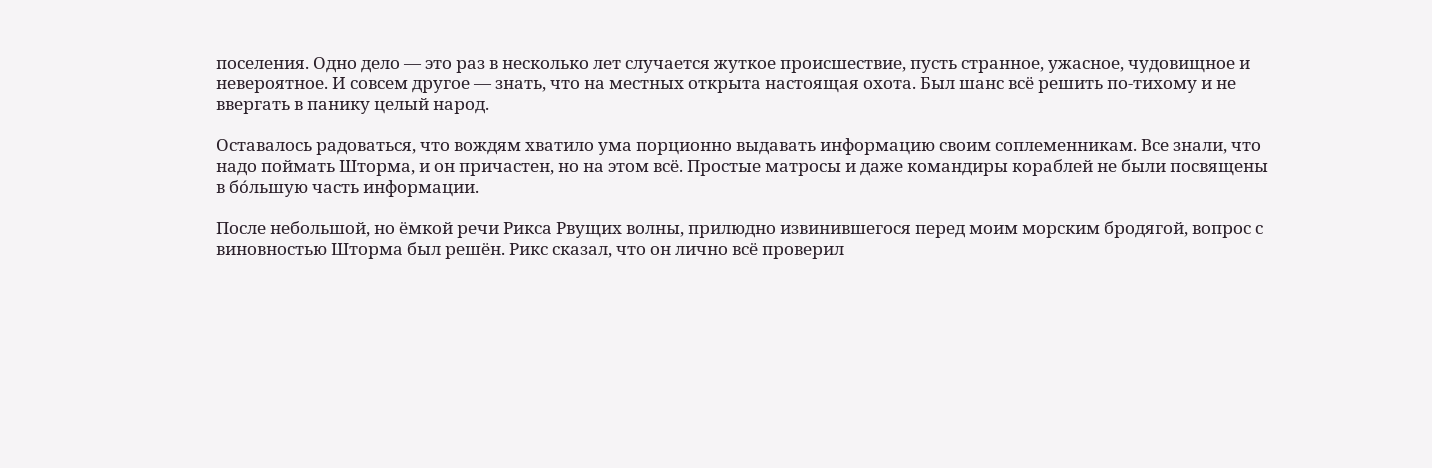поселения. Одно дело — это раз в несколько лет случается жуткое происшествие, пусть странное, ужасное, чудовищное и невероятное. И совсем другое — знать, что на местных открыта настоящая охота. Был шанс всё решить по-тихому и не ввергать в панику целый народ.

Оставалось радоваться, что вождям хватило ума порционно выдавать информацию своим соплеменникам. Все знали, что надо поймать Шторма, и он причастен, но на этом всё. Простые матросы и даже командиры кораблей не были посвящены в бóльшую часть информации.

После небольшой, но ёмкой речи Рикса Рвущих волны, прилюдно извинившегося перед моим морским бродягой, вопрос с виновностью Шторма был решён. Рикс сказал, что он лично всё проверил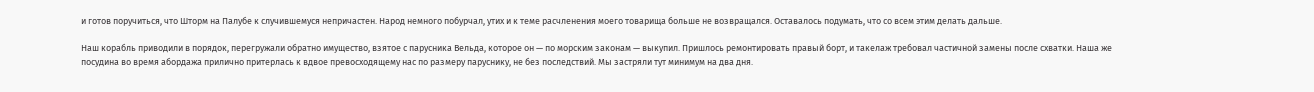и готов поручиться, что Шторм на Палубе к случившемуся непричастен. Народ немного побурчал, утих и к теме расчленения моего товарища больше не возвращался. Оставалось подумать, что со всем этим делать дальше.

Наш корабль приводили в порядок, перегружали обратно имущество, взятое с парусника Вельда, которое он — по морским законам — выкупил. Пришлось ремонтировать правый борт, и такелаж требовал частичной замены после схватки. Наша же посудина во время абордажа прилично притерлась к вдвое превосходящему нас по размеру паруснику, не без последствий. Мы застряли тут минимум на два дня.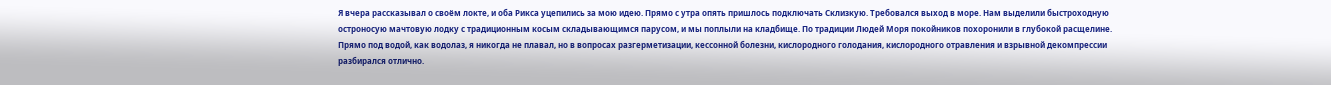Я вчера рассказывал о своём локте, и оба Рикса уцепились за мою идею. Прямо с утра опять пришлось подключать Склизкую. Требовался выход в море. Нам выделили быстроходную остроносую мачтовую лодку с традиционным косым складывающимся парусом, и мы поплыли на кладбище. По традиции Людей Моря покойников похоронили в глубокой расщелине. Прямо под водой, как водолаз, я никогда не плавал, но в вопросах разгерметизации, кессонной болезни, кислородного голодания, кислородного отравления и взрывной декомпрессии разбирался отлично.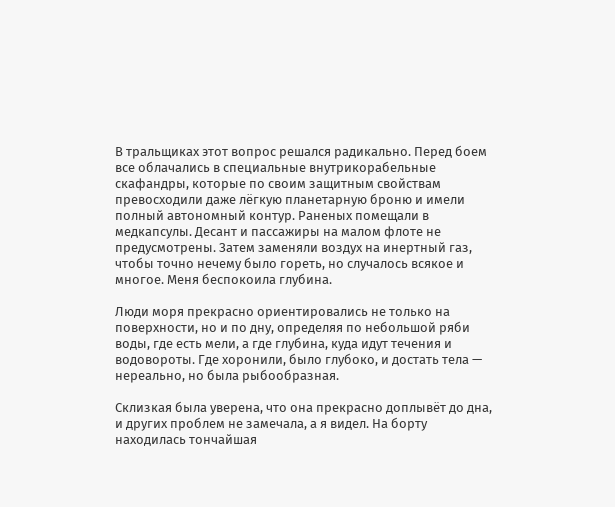В тральщиках этот вопрос решался радикально. Перед боем все облачались в специальные внутрикорабельные скафандры, которые по своим защитным свойствам превосходили даже лёгкую планетарную броню и имели полный автономный контур. Раненых помещали в медкапсулы. Десант и пассажиры на малом флоте не предусмотрены. Затем заменяли воздух на инертный газ, чтобы точно нечему было гореть, но случалось всякое и многое. Меня беспокоила глубина.

Люди моря прекрасно ориентировались не только на поверхности, но и по дну, определяя по небольшой ряби воды, где есть мели, а где глубина, куда идут течения и водовороты. Где хоронили, было глубоко, и достать тела — нереально, но была рыбообразная.

Склизкая была уверена, что она прекрасно доплывёт до дна, и других проблем не замечала, а я видел. На борту находилась тончайшая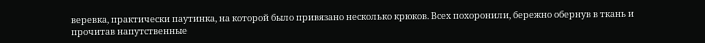веревка, практически паутинка, на которой было привязано несколько крюков. Всех похоронили, бережно обернув в ткань и прочитав напутственные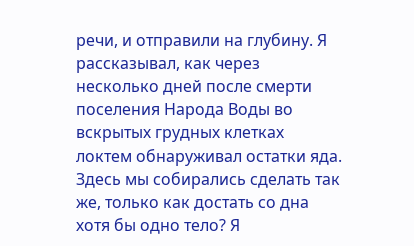речи, и отправили на глубину. Я рассказывал, как через несколько дней после смерти поселения Народа Воды во вскрытых грудных клетках локтем обнаруживал остатки яда. Здесь мы собирались сделать так же, только как достать со дна хотя бы одно тело? Я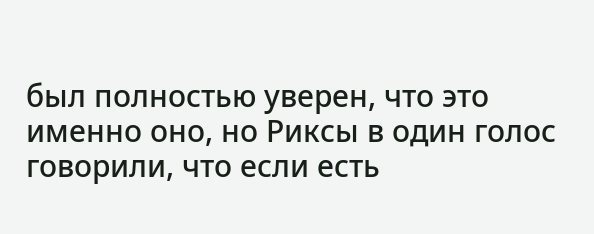был полностью уверен, что это именно оно, но Риксы в один голос говорили, что если есть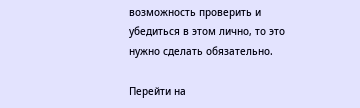возможность проверить и убедиться в этом лично, то это нужно сделать обязательно.

Перейти на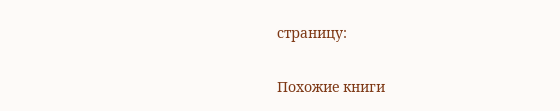страницу:

Похожие книги